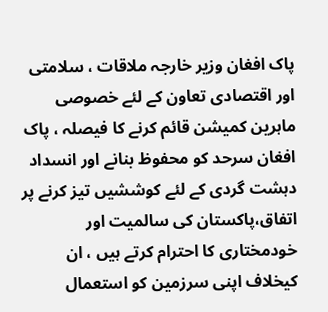پاک افغان وزیر خارجہ ملاقات ، سلامتی اور اقتصادی تعاون کے لئے خصوصی ماہرین کمیشن قائم کرنے کا فیصلہ ، پاک افغان سرحد کو محفوظ بنانے اور انسداد دہشت گردی کے لئے کوششیں تیز کرنے پر اتفاق،پاکستان کی سالمیت اور خودمختاری کا احترام کرتے ہیں ، ان کیخلاف اپنی سرزمین کو استعمال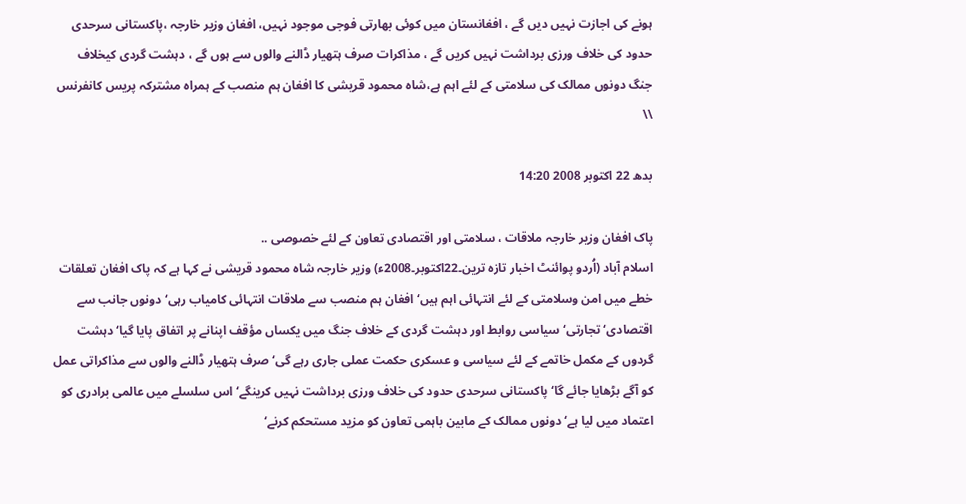ہونے کی اجازت نہیں دیں گے ، افغانستان میں کوئی بھارتی فوجی موجود نہیں، افغان وزیر خارجہ ،پاکستانی سرحدی حدود کی خلاف ورزی برداشت نہیں کریں گے ، مذاکرات صرف ہتھیار ڈالنے والوں سے ہوں گے ، دہشت گردی کیخلاف جنگ دونوں ممالک کی سلامتی کے لئے اہم ہے،شاہ محمود قریشی کا افغان ہم منصب کے ہمراہ مشترکہ پریس کانفرنس \\

بدھ 22 اکتوبر 2008 14:20

پاک افغان وزیر خارجہ ملاقات ، سلامتی اور اقتصادی تعاون کے لئے خصوصی ..
اسلام آباد (اُردو پوائنٹ اخبار تازہ ترین۔22اکتوبر۔2008ء) وزیر خارجہ شاہ محمود قریشی نے کہا ہے کہ پاک افغان تعلقات خطے میں امن وسلامتی کے لئے انتہائی اہم ہیں‘ افغان ہم منصب سے ملاقات انتہائی کامیاب رہی‘ دونوں جانب سے اقتصادی‘ تجارتی‘ سیاسی روابط اور دہشت گردی کے خلاف جنگ میں یکساں مؤقف اپنانے پر اتفاق پایا گیا‘ دہشت گردوں کے مکمل خاتمے کے لئے سیاسی و عسکری حکمت عملی جاری رہے گی‘ صرف ہتھیار ڈالنے والوں سے مذاکراتی عمل کو آگے بڑھایا جائے گا‘ پاکستانی سرحدی حدود کی خلاف ورزی برداشت نہیں کرینگے‘ اس سلسلے میں عالمی برادری کو اعتماد میں لیا ہے‘ دونوں ممالک کے مابین باہمی تعاون کو مزید مستحکم کرنے‘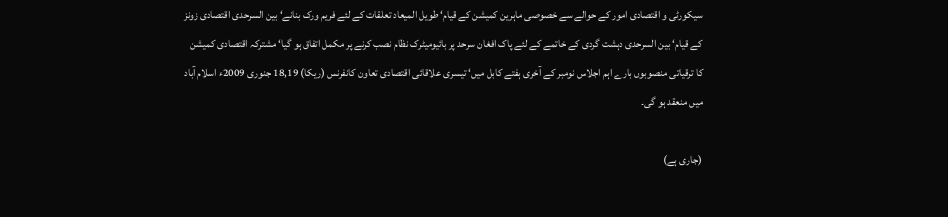سیکورٹی و اقتصادی امور کے حوالے سے خصوصی ماہرین کمیشن کے قیام‘ طویل المیعاد تعلقات کے لئے فریم ورک بنانے‘ بین السرحدی اقتصادی زونز کے قیام‘ بین السرحدی دہشت گردی کے خاتمے کے لئے پاک افغان سرحد پر بائیومیٹرک نظام نصب کرنے پر مکمل اتفاق ہو گیا‘ مشترکہ اقتصادی کمیشن کا ترقیاتی منصوبوں بارے اہم اجلاس نومبر کے آخری ہفتے کابل میں‘ تیسری علاقائی اقتصادی تعاون کانفرنس (ریکا) 18,19 جنوری 2009ء اسلام آباد میں منعقد ہو گی۔

(جاری ہے)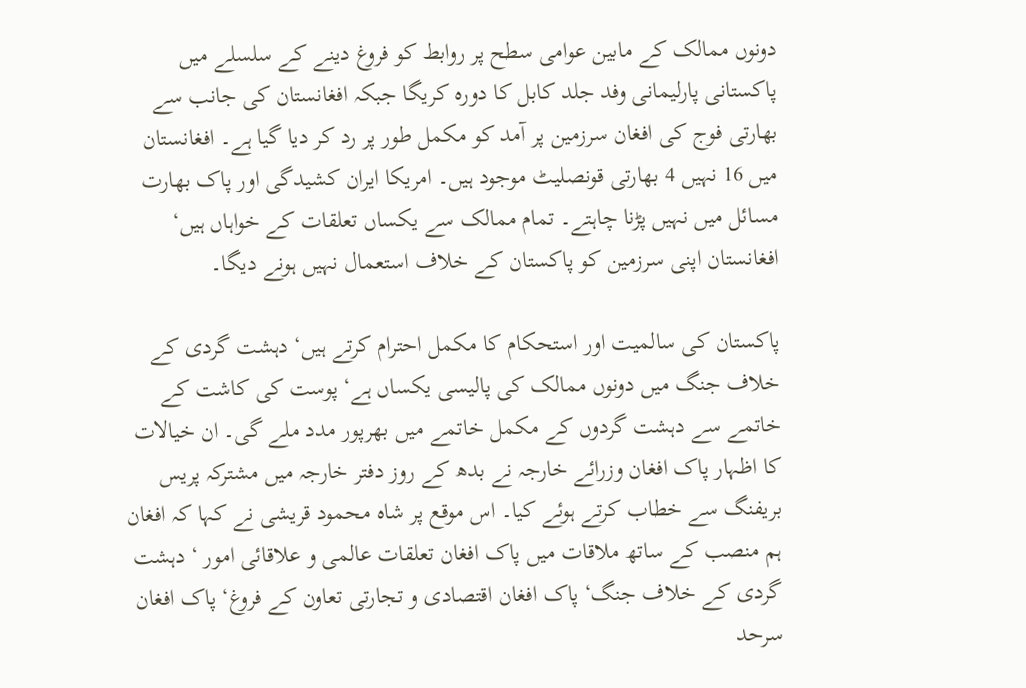دونوں ممالک کے مابین عوامی سطح پر روابط کو فروغ دینے کے سلسلے میں پاکستانی پارلیمانی وفد جلد کابل کا دورہ کریگا جبکہ افغانستان کی جانب سے بھارتی فوج کی افغان سرزمین پر آمد کو مکمل طور پر رد کر دیا گیا ہے۔ افغانستان میں 16 نہیں 4 بھارتی قونصلیٹ موجود ہیں۔ امریکا ایران کشیدگی اور پاک بھارت مسائل میں نہیں پڑنا چاہتے۔ تمام ممالک سے یکساں تعلقات کے خواہاں ہیں‘ افغانستان اپنی سرزمین کو پاکستان کے خلاف استعمال نہیں ہونے دیگا۔

پاکستان کی سالمیت اور استحکام کا مکمل احترام کرتے ہیں‘ دہشت گردی کے خلاف جنگ میں دونوں ممالک کی پالیسی یکساں ہے‘ پوست کی کاشت کے خاتمے سے دہشت گردوں کے مکمل خاتمے میں بھرپور مدد ملے گی۔ ان خیالات کا اظہار پاک افغان وزرائے خارجہ نے بدھ کے روز دفتر خارجہ میں مشترکہ پریس بریفنگ سے خطاب کرتے ہوئے کیا۔ اس موقع پر شاہ محمود قریشی نے کہا کہ افغان ہم منصب کے ساتھ ملاقات میں پاک افغان تعلقات عالمی و علاقائی امور ‘ دہشت گردی کے خلاف جنگ‘ پاک افغان اقتصادی و تجارتی تعاون کے فروغ‘ پاک افغان سرحد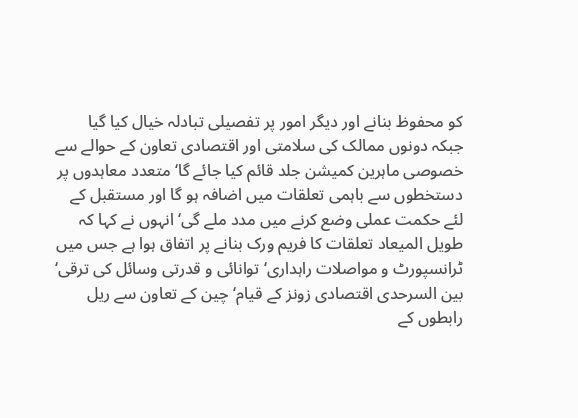کو محفوظ بنانے اور دیگر امور پر تفصیلی تبادلہ خیال کیا گیا جبکہ دونوں ممالک کی سلامتی اور اقتصادی تعاون کے حوالے سے خصوصی ماہرین کمیشن جلد قائم کیا جائے گا‘ متعدد معاہدوں پر دستخطوں سے باہمی تعلقات میں اضافہ ہو گا اور مستقبل کے لئے حکمت عملی وضع کرنے میں مدد ملے گی‘ انہوں نے کہا کہ طویل المیعاد تعلقات کا فریم ورک بنانے پر اتفاق ہوا ہے جس میں ٹرانسپورٹ و مواصلات راہداری‘ توانائی و قدرتی وسائل کی ترقی‘ بین السرحدی اقتصادی زونز کے قیام‘ چین کے تعاون سے ریل رابطوں کے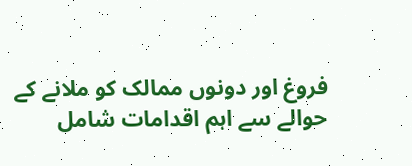فروغ اور دونوں ممالک کو ملانے کے حوالے سے اہم اقدامات شامل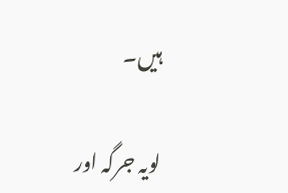ہیں۔

لویہ جرگہ اور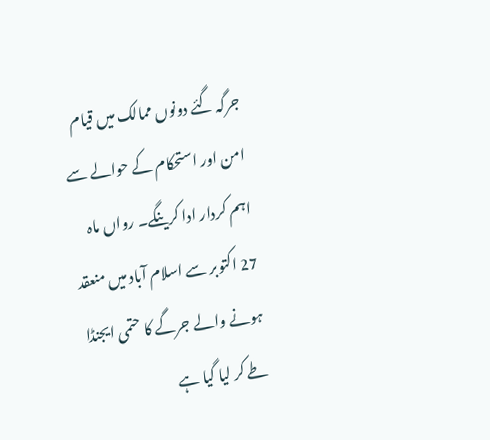جرگہ گئے دونوں ممالک میں قیام امن اور استحکام کے حوالے سے اہم کردار ادا کرینگے۔ رواں ماہ 27 اکتوبر سے اسلام آباد میں منعقد ہونے والے جرگے کا حتمی ایجنڈا طے کر لیا گیا ہے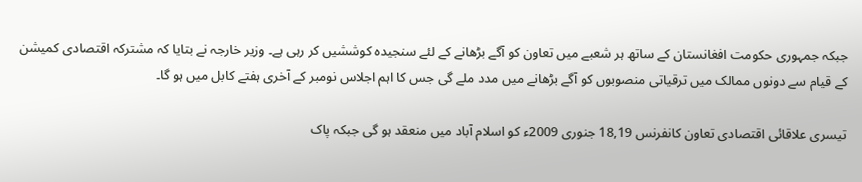جبکہ جمہوری حکومت افغانستان کے ساتھ ہر شعبے میں تعاون کو آگے بڑھانے کے لئے سنجیدہ کوششیں کر رہی ہے۔ وزیر خارجہ نے بتایا کہ مشترکہ اقتصادی کمیشن کے قیام سے دونوں ممالک میں ترقیاتی منصوبوں کو آگے بڑھانے میں مدد ملے گی جس کا اہم اجلاس نومبر کے آخری ہفتے کابل میں ہو گا۔

تیسری علاقائی اقتصادی تعاون کانفرنس 18,19 جنوری 2009ء کو اسلام آباد میں منعقد ہو گی جبکہ پاک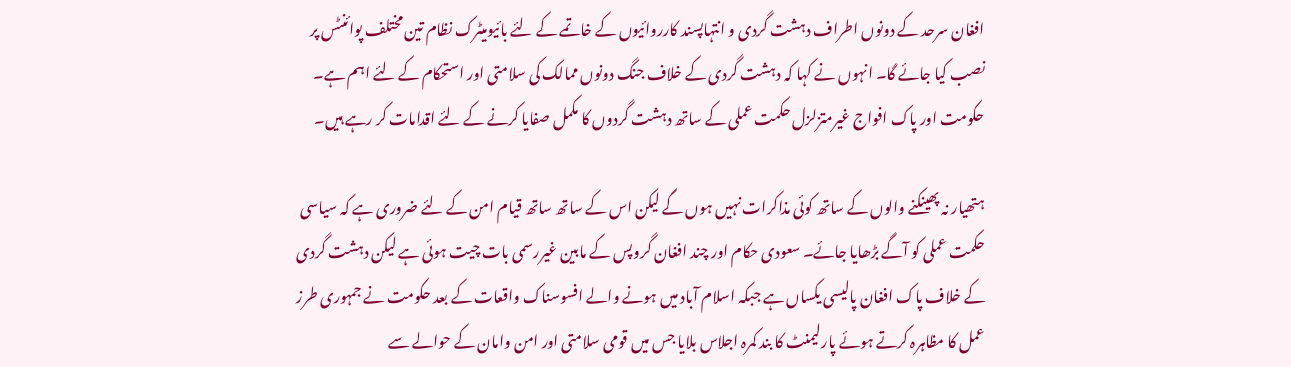افغان سرحد کے دونوں اطراف دہشت گردی و انتہاپسند کارروائیوں کے خاتمے کے لئے بائیومیٹرک نظام تین مختلف پوائنٹس پر نصب کیا جائے گا۔ انہوں نے کہا کہ دہشت گردی کے خلاف جنگ دونوں ممالک کی سلامتی اور استحکام کے لئے اہم ہے۔ حکومت اور پاک افواج غیرمتزلزل حکمت عملی کے ساتھ دہشت گردوں کا مکمل صفایا کرنے کے لئے اقدامات کر رہے ہیں۔

ہتھیار نہ پھینکنے والوں کے ساتھ کوئی مذاکرات نہیں ہوں گے لیکن اس کے ساتھ ساتھ قیام امن کے لئے ضروری ہے کہ سیاسی حکمت عملی کو آگے بڑھایا جائے۔ سعودی حکام اور چند افغان گروپس کے مابین غیررسمی بات چیت ہوئی ہے لیکن دہشت گردی کے خلاف پاک افغان پالیسی یکساں ہے جبکہ اسلام آباد میں ہونے والے افسوسناک واقعات کے بعد حکومت نے جمہوری طرز عمل کا مظاہرہ کرتے ہوئے پارلیمنٹ کا بند کمرہ اجلاس بلایا جس میں قومی سلامتی اور امن وامان کے حوالے سے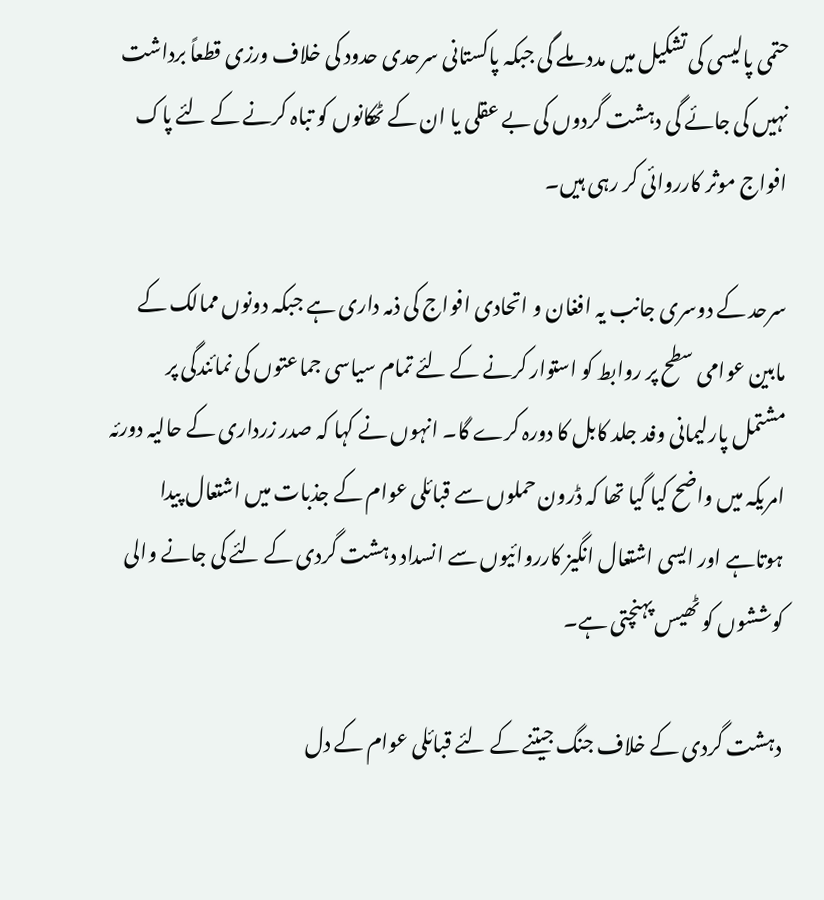حتمی پالیسی کی تشکیل میں مدد ملے گی جبکہ پاکستانی سرحدی حدود کی خلاف ورزی قطعاً برداشت نہیں کی جائے گی دہشت گردوں کی بے عقلی یا ان کے ٹھکانوں کو تباہ کرنے کے لئے پاک افواج موثر کارروائی کر رہی ہیں۔

سرحد کے دوسری جانب یہ افغان و اتحادی افواج کی ذمہ داری ہے جبکہ دونوں ممالک کے مابین عوامی سطح پر روابط کو استوار کرنے کے لئے تمام سیاسی جماعتوں کی نمائندگی پر مشتمل پارلیمانی وفد جلد کابل کا دورہ کرے گا۔ انہوں نے کہا کہ صدر زرداری کے حالیہ دورئہ امریکہ میں واضح کیا گیا تھا کہ ڈرون حملوں سے قبائلی عوام کے جذبات میں اشتعال پیدا ہوتاہے اور ایسی اشتعال انگیز کارروائیوں سے انسداد دہشت گردی کے لئے کی جانے والی کوششوں کو ٹھیس پہنچتی ہے۔

دہشت گردی کے خلاف جنگ جیتنے کے لئے قبائلی عوام کے دل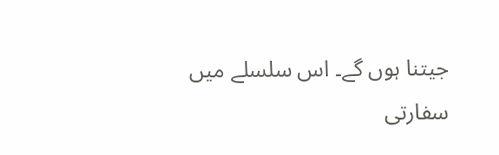جیتنا ہوں گے۔ اس سلسلے میں سفارتی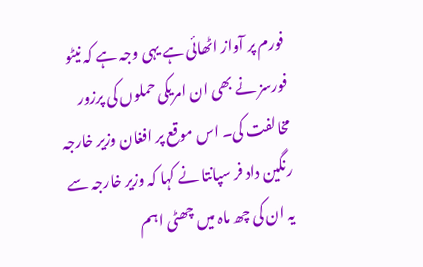فورم پر آواز اٹھائی ہے یہی وجہ ہے کہ نیٹو فورسز نے بھی ان امریکی حملوں کی پرزور مخالفت کی۔ اس موقع پر افغان وزیر خارجہ رنگین داد فر سپانتا نے کہا کہ وزیر خارجہ سے یہ ان کی چھ ماہ میں چھٹی اہم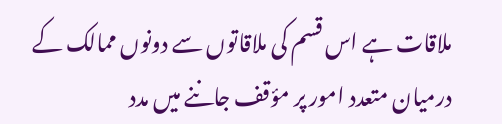ملاقات ہے اس قسم کی ملاقاتوں سے دونوں ممالک کے درمیان متعدد امور پر مؤقف جاننے میں مدد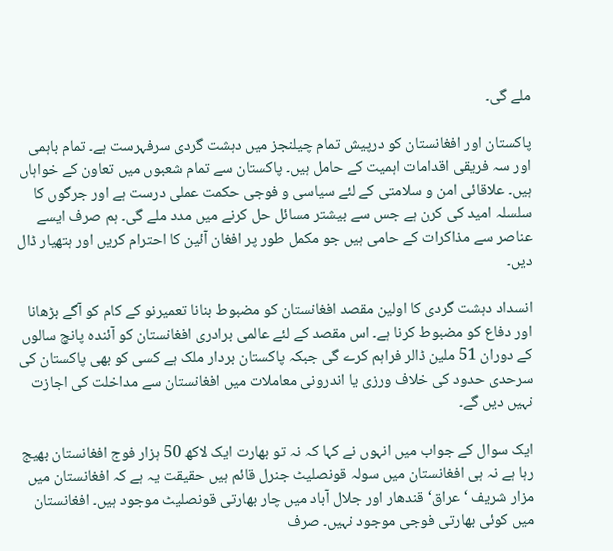ملے گی۔

پاکستان اور افغانستان کو درپیش تمام چیلنجز میں دہشت گردی سرفہرست ہے۔ تمام باہمی اور سہ فریقی اقدامات اہمیت کے حامل ہیں۔ پاکستان سے تمام شعبوں میں تعاون کے خواہاں ہیں۔ علاقائی امن و سلامتی کے لئے سیاسی و فوجی حکمت عملی درست ہے اور جرگوں کا سلسلہ امید کی کرن ہے جس سے بیشتر مسائل حل کرنے میں مدد ملے گی۔ ہم صرف ایسے عناصر سے مذاکرات کے حامی ہیں جو مکمل طور پر افغان آئین کا احترام کریں اور ہتھیار ڈال دیں۔

انسداد دہشت گردی کا اولین مقصد افغانستان کو مضبوط بنانا تعمیرنو کے کام کو آگے بڑھانا اور دفاع کو مضبوط کرنا ہے۔ اس مقصد کے لئے عالمی برادری افغانستان کو آئندہ پانچ سالوں کے دوران 51 ملین ڈالر فراہم کرے گی جبکہ پاکستان بردار ملک ہے کسی کو بھی پاکستان کی سرحدی حدود کی خلاف ورزی یا اندرونی معاملات میں افغانستان سے مداخلت کی اجازت نہیں دیں گے۔

ایک سوال کے جواب میں انہوں نے کہا کہ نہ تو بھارت ایک لاکھ 50 ہزار فوج افغانستان بھیج رہا ہے نہ ہی افغانستان میں سولہ قونصلیٹ جنرل قائم ہیں حقیقت یہ ہے کہ افغانستان میں مزار شریف ‘ عراق‘ قندھار اور جلال آباد میں چار بھارتی قونصلیٹ موجود ہیں۔ افغانستان میں کوئی بھارتی فوجی موجود نہیں۔ صرف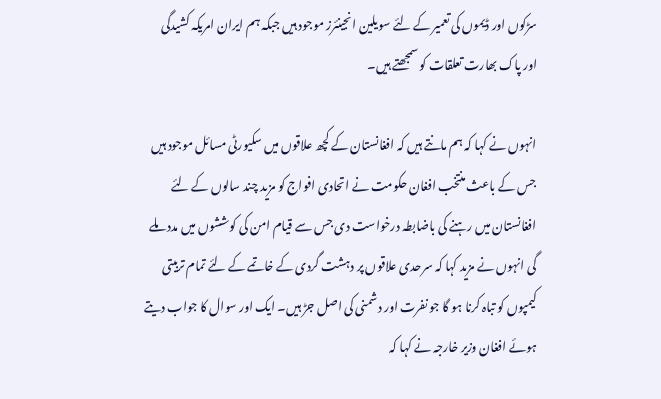سڑکوں اور ڈیموں کی تعمیر کے لئے سویلین انجینئرز موجود ہیں جبکہ ہم ایران امریکہ کشیدگی اور پاک بھارت تعلقات کو سمجھتے ہیں۔

انہوں نے کہا کہ ہم مانتے ہیں کہ افغانستان کے کچھ علاقوں میں سکیورٹی مسائل موجود ہیں جس کے باعث منتخب افغان حکومت نے اتحادی افواج کو مزید چند سالوں کے لئے افغانستان میں رہنے کی باضابطہ درخواست دی جس سے قیام امن کی کوششوں میں مدد ملے گی انہوں نے مزید کہا کہ سرحدی علاقوں پر دہشت گردی کے خاتمے کے لئے تمام تربیتی کیمپوں کو تباہ کرنا ہو گا جو نفرت اور دشمنی کی اصل جڑ ہیں۔ ایک اور سوال کا جواب دیتے ہوئے افغان وزیر خارجہ نے کہا کہ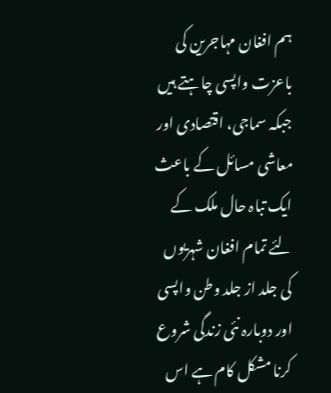ہم افغان مہاجرین کی باعزت واپسی چاہتے ہیں جبکہ سماجی، اقتصادی اور معاشی مسائل کے باعث ایک تباہ حال ملک کے لئے تمام افغان شہریوں کی جلد از جلد وطن واپسی اور دوبارہ نئی زندگی شروع کرنا مشکل کام ہے اس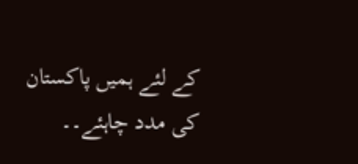کے لئے ہمیں پاکستان کی مدد چاہئے۔۔